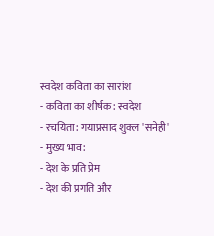स्वदेश कविता का सारांश
- कविता का शीर्षक: स्वदेश
- रचयिता: गयाप्रसाद शुक्ल 'सनेही'
- मुख्य भाव:
- देश के प्रति प्रेम
- देश की प्रगति और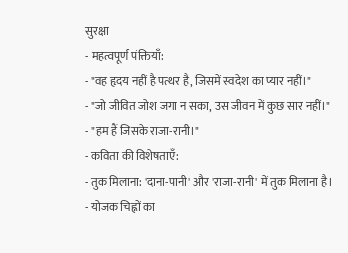सुरक्षा
- महत्वपूर्ण पंक्तियाँ:
- "वह हृदय नहीं है पत्थर है, जिसमें स्वदेश का प्यार नहीं।"
- "जो जीवित जोश जगा न सका, उस जीवन में कुछ सार नहीं।"
- "हम हैं जिसके राजा-रानी।"
- कविता की विशेषताएँ:
- तुक मिलाना: 'दाना-पानी' और 'राजा-रानी' में तुक मिलाना है।
- योजक चिह्नों का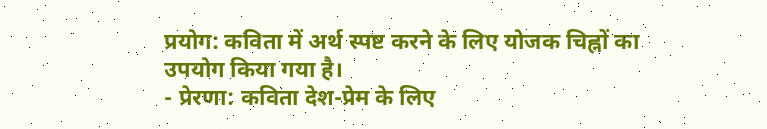प्रयोग: कविता में अर्थ स्पष्ट करने के लिए योजक चिह्नों का उपयोग किया गया है।
- प्रेरणा: कविता देश-प्रेम के लिए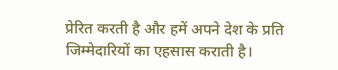प्रेरित करती है और हमें अपने देश के प्रति जिम्मेदारियों का एहसास कराती है।